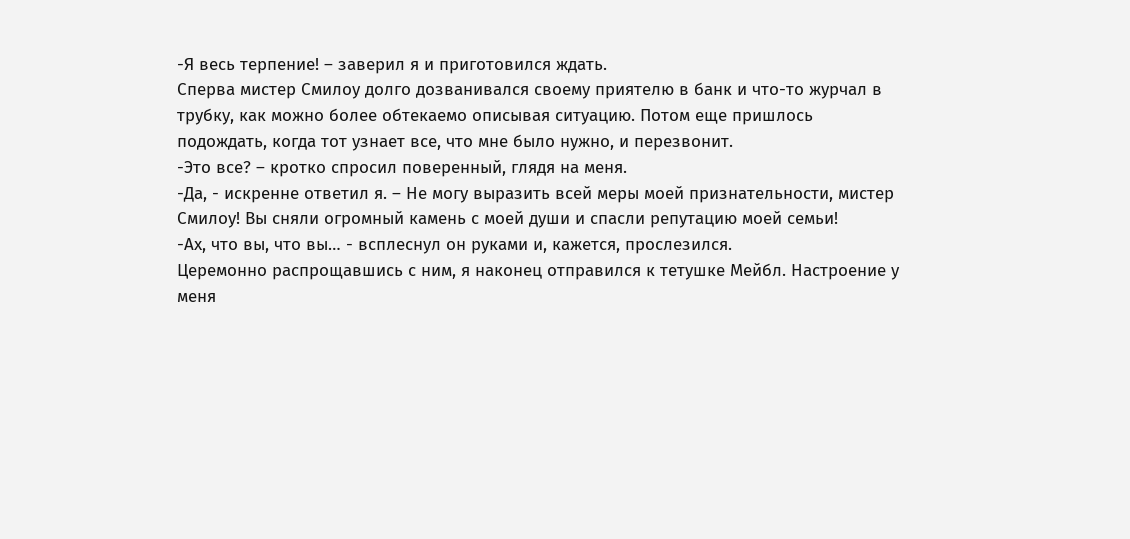-Я весь терпение! – заверил я и приготовился ждать.
Сперва мистер Смилоу долго дозванивался своему приятелю в банк и что-то журчал в трубку, как можно более обтекаемо описывая ситуацию. Потом еще пришлось подождать, когда тот узнает все, что мне было нужно, и перезвонит.
-Это все? – кротко спросил поверенный, глядя на меня.
-Да, - искренне ответил я. – Не могу выразить всей меры моей признательности, мистер Смилоу! Вы сняли огромный камень с моей души и спасли репутацию моей семьи!
-Ах, что вы, что вы… - всплеснул он руками и, кажется, прослезился.
Церемонно распрощавшись с ним, я наконец отправился к тетушке Мейбл. Настроение у меня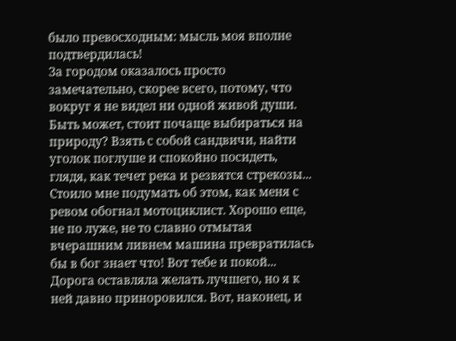было превосходным: мысль моя вполне подтвердилась!
За городом оказалось просто замечательно, скорее всего, потому, что вокруг я не видел ни одной живой души. Быть может, стоит почаще выбираться на природу? Взять с собой сандвичи, найти уголок поглуше и спокойно посидеть, глядя, как течет река и резвятся стрекозы... Стоило мне подумать об этом, как меня с ревом обогнал мотоциклист. Хорошо еще, не по луже, не то славно отмытая вчерашним ливнем машина превратилась бы в бог знает что! Вот тебе и покой...
Дорога оставляла желать лучшего, но я к ней давно приноровился. Вот, наконец, и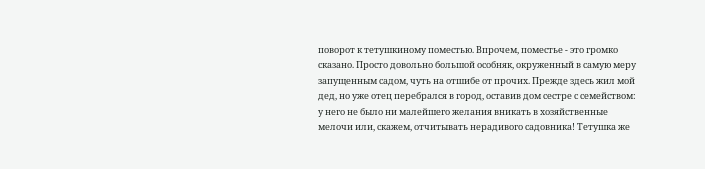поворот к тетушкиному поместью. Впрочем, поместье - это громко сказано. Просто довольно большой особняк, окруженный в самую меру запущенным садом, чуть на отшибе от прочих. Прежде здесь жил мой дед, но уже отец перебрался в город, оставив дом сестре с семейством: у него не было ни малейшего желания вникать в хозяйственные мелочи или, скажем, отчитывать нерадивого садовника! Тетушка же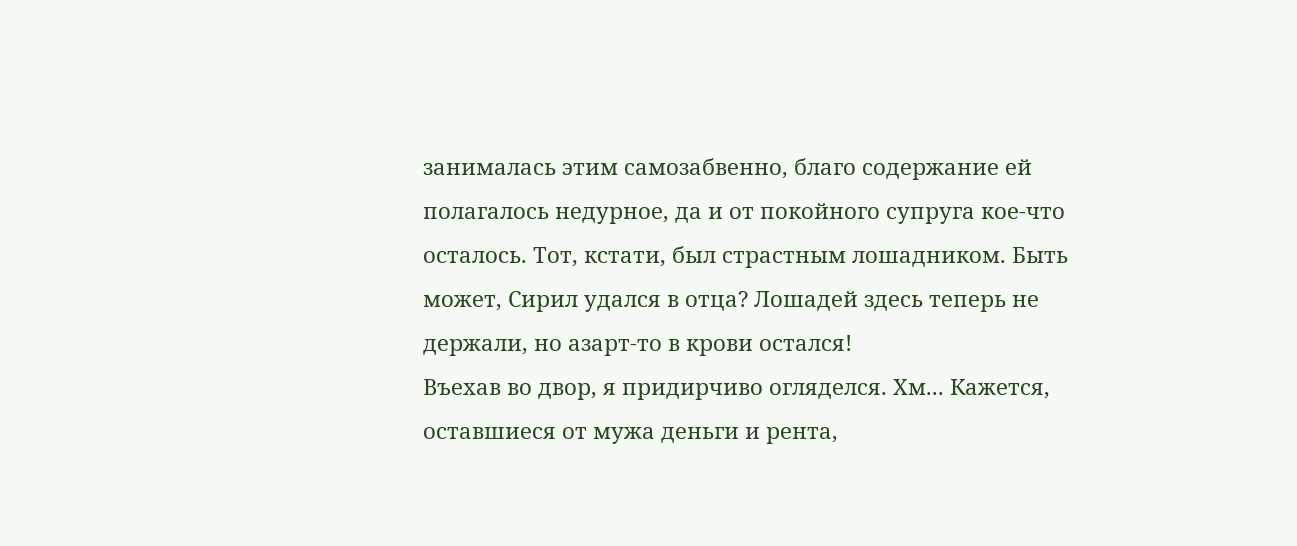занималась этим самозабвенно, благо содержание ей полагалось недурное, да и от покойного супруга кое-что осталось. Тот, кстати, был страстным лошадником. Быть может, Сирил удался в отца? Лошадей здесь теперь не держали, но азарт-то в крови остался!
Въехав во двор, я придирчиво огляделся. Хм... Кажется, оставшиеся от мужа деньги и рента,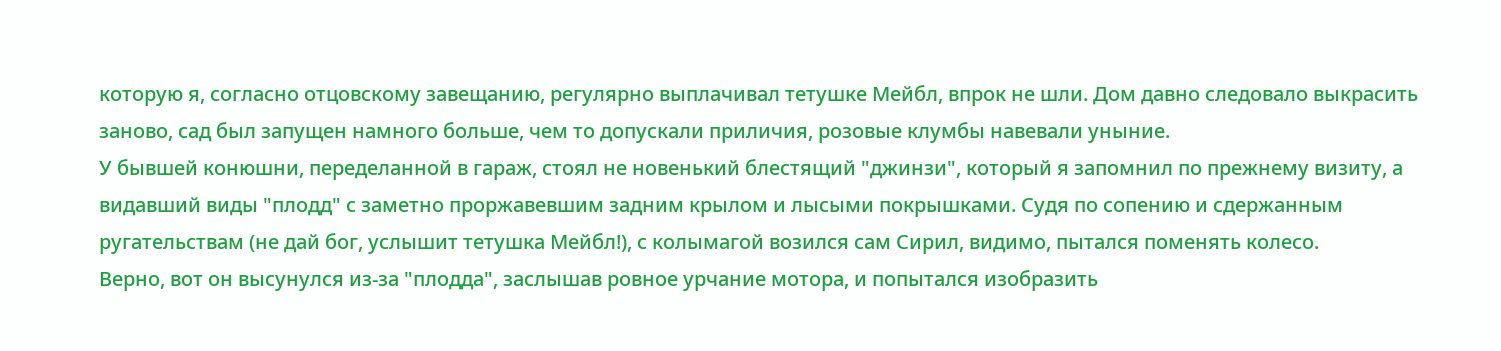которую я, согласно отцовскому завещанию, регулярно выплачивал тетушке Мейбл, впрок не шли. Дом давно следовало выкрасить заново, сад был запущен намного больше, чем то допускали приличия, розовые клумбы навевали уныние.
У бывшей конюшни, переделанной в гараж, стоял не новенький блестящий "джинзи", который я запомнил по прежнему визиту, а видавший виды "плодд" с заметно проржавевшим задним крылом и лысыми покрышками. Судя по сопению и сдержанным ругательствам (не дай бог, услышит тетушка Мейбл!), с колымагой возился сам Сирил, видимо, пытался поменять колесо.
Верно, вот он высунулся из-за "плодда", заслышав ровное урчание мотора, и попытался изобразить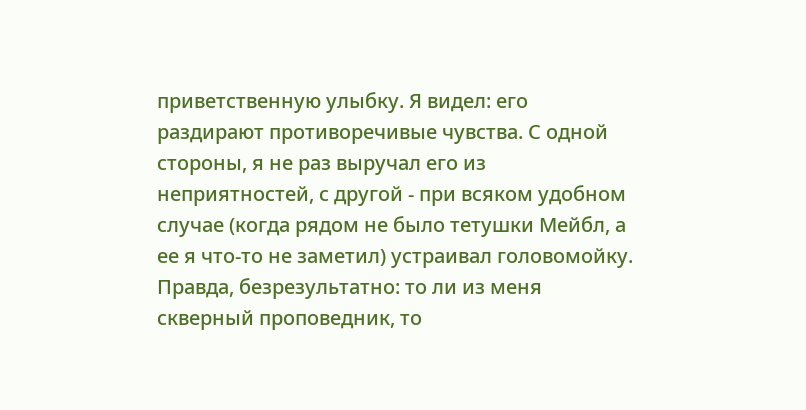приветственную улыбку. Я видел: его раздирают противоречивые чувства. С одной стороны, я не раз выручал его из неприятностей, с другой - при всяком удобном случае (когда рядом не было тетушки Мейбл, а ее я что-то не заметил) устраивал головомойку. Правда, безрезультатно: то ли из меня скверный проповедник, то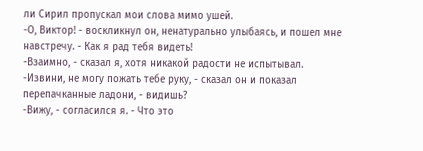ли Сирил пропускал мои слова мимо ушей.
-О, Виктор! - воскликнул он, ненатурально улыбаясь, и пошел мне навстречу. - Как я рад тебя видеть!
-Взаимно, - сказал я, хотя никакой радости не испытывал.
-Извини, не могу пожать тебе руку, - сказал он и показал перепачканные ладони, - видишь?
-Вижу, - согласился я. - Что это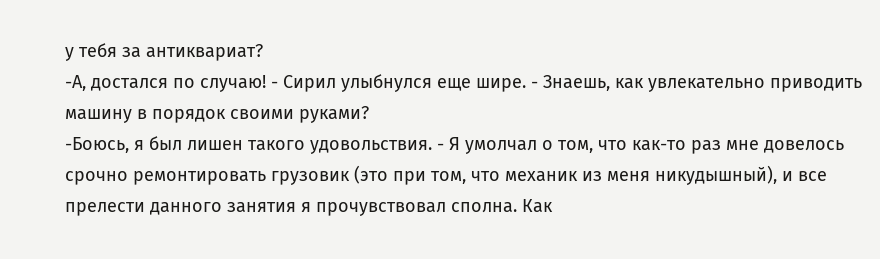у тебя за антиквариат?
-А, достался по случаю! - Сирил улыбнулся еще шире. - Знаешь, как увлекательно приводить машину в порядок своими руками?
-Боюсь, я был лишен такого удовольствия. - Я умолчал о том, что как-то раз мне довелось срочно ремонтировать грузовик (это при том, что механик из меня никудышный), и все прелести данного занятия я прочувствовал сполна. Как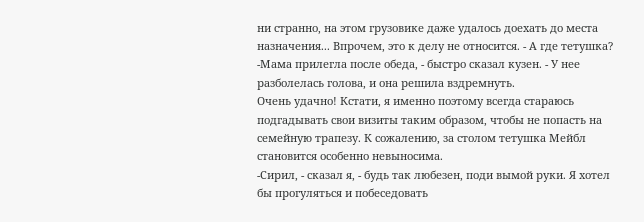ни странно, на этом грузовике даже удалось доехать до места назначения... Впрочем, это к делу не относится. - А где тетушка?
-Мама прилегла после обеда, - быстро сказал кузен. - У нее разболелась голова, и она решила вздремнуть.
Очень удачно! Кстати, я именно поэтому всегда стараюсь подгадывать свои визиты таким образом, чтобы не попасть на семейную трапезу. К сожалению, за столом тетушка Мейбл становится особенно невыносима.
-Сирил, - сказал я, - будь так любезен, поди вымой руки. Я хотел бы прогуляться и побеседовать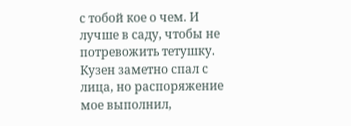с тобой кое о чем. И лучше в саду, чтобы не потревожить тетушку.
Кузен заметно спал с лица, но распоряжение мое выполнил,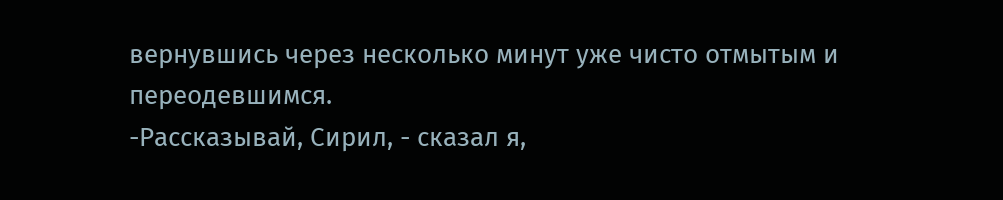вернувшись через несколько минут уже чисто отмытым и переодевшимся.
-Рассказывай, Сирил, - сказал я,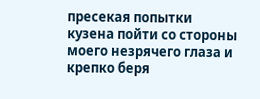пресекая попытки кузена пойти со стороны моего незрячего глаза и крепко беря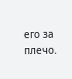его за плечо.